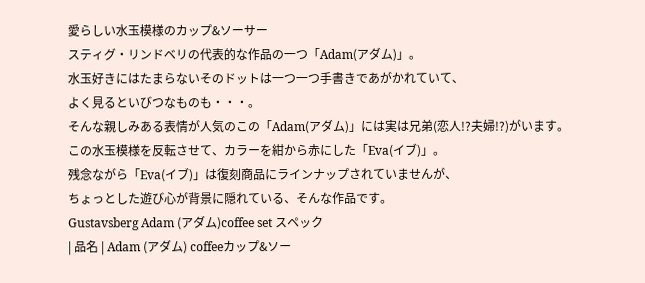愛らしい水玉模様のカップ&ソーサー
スティグ・リンドベリの代表的な作品の一つ「Adam(アダム)」。
水玉好きにはたまらないそのドットは一つ一つ手書きであがかれていて、
よく見るといびつなものも・・・。
そんな親しみある表情が人気のこの「Adam(アダム)」には実は兄弟(恋人!?夫婦!?)がいます。
この水玉模様を反転させて、カラーを紺から赤にした「Eva(イブ)」。
残念ながら「Eva(イブ)」は復刻商品にラインナップされていませんが、
ちょっとした遊び心が背景に隠れている、そんな作品です。
Gustavsberg Adam (アダム)coffee set スペック
| 品名 | Adam (アダム) coffeeカップ&ソー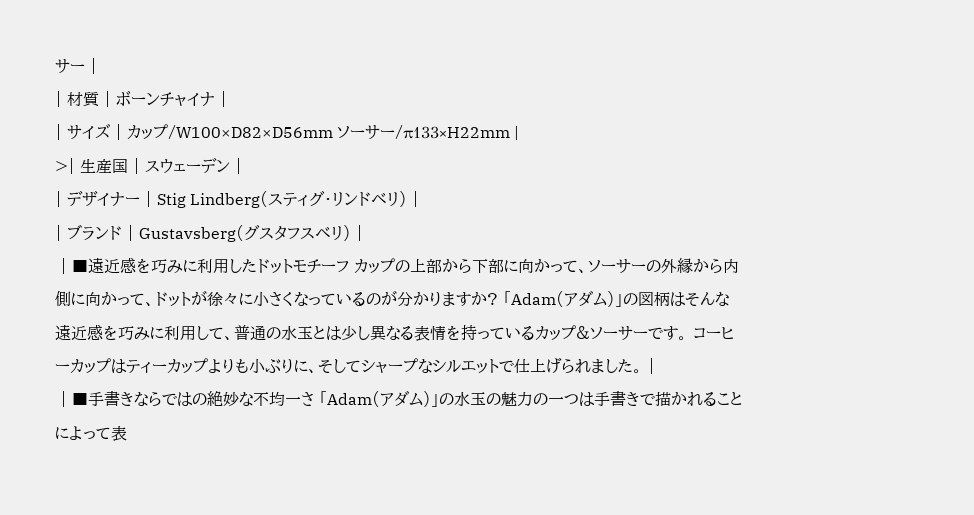サー |
| 材質 | ボーンチャイナ |
| サイズ | カップ/W100×D82×D56mm ソーサー/π133×H22mm |
>| 生産国 | スウェーデン |
| デザイナー | Stig Lindberg(スティグ・リンドベリ) |
| ブランド | Gustavsberg(グスタフスベリ) |
 | ■遠近感を巧みに利用したドットモチーフ カップの上部から下部に向かって、ソーサーの外縁から内側に向かって、ドットが徐々に小さくなっているのが分かりますか? 「Adam(アダム)」の図柄はそんな遠近感を巧みに利用して、普通の水玉とは少し異なる表情を持っているカップ&ソーサーです。 コーヒーカップはティーカップよりも小ぶりに、そしてシャープなシルエットで仕上げられました。 |
 | ■手書きならではの絶妙な不均一さ 「Adam(アダム)」の水玉の魅力の一つは手書きで描かれることによって表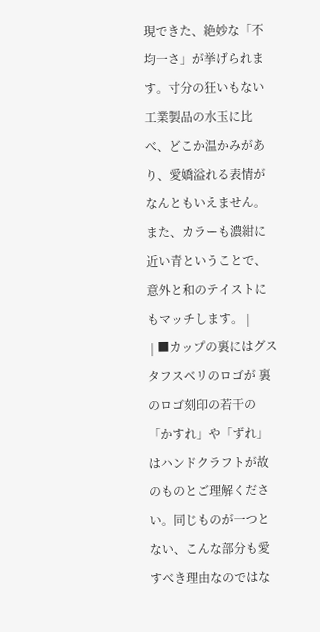現できた、絶妙な「不均一さ」が挙げられます。寸分の狂いもない工業製品の水玉に比べ、どこか温かみがあり、愛嬌溢れる表情がなんともいえません。また、カラーも濃紺に近い青ということで、意外と和のテイストにもマッチします。 |
 | ■カップの裏にはグスタフスベリのロゴが 裏のロゴ刻印の若干の「かすれ」や「ずれ」はハンドクラフトが故のものとご理解ください。同じものが一つとない、こんな部分も愛すべき理由なのではな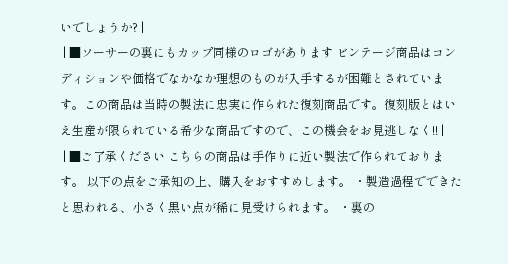いでしょうか? |
 | ■ソーサーの裏にもカップ同様のロゴがあります ビンテージ商品はコンディションや価格でなかなか理想のものが入手するが困難とされています。この商品は当時の製法に忠実に作られた復刻商品です。復刻版とはいえ生産が限られている希少な商品ですので、この機会をお見逃しなく!! |
 | ■ご了承ください こちらの商品は手作りに近い製法で作られております。 以下の点をご承知の上、購入をおすすめします。 ・製造過程でできたと思われる、小さく黒い点が稀に見受けられます。 ・裏の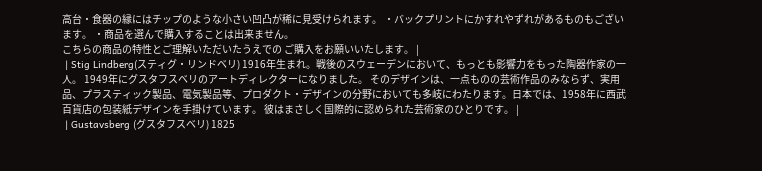高台・食器の縁にはチップのような小さい凹凸が稀に見受けられます。 ・バックプリントにかすれやずれがあるものもございます。 ・商品を選んで購入することは出来ません。
こちらの商品の特性とご理解いただいたうえでの ご購入をお願いいたします。 |
 | Stig Lindberg(スティグ・リンドベリ) 1916年生まれ。戦後のスウェーデンにおいて、もっとも影響力をもった陶器作家の一人。 1949年にグスタフスベリのアートディレクターになりました。 そのデザインは、一点ものの芸術作品のみならず、実用品、プラスティック製品、電気製品等、プロダクト・デザインの分野においても多岐にわたります。日本では、1958年に西武百貨店の包装紙デザインを手掛けています。 彼はまさしく国際的に認められた芸術家のひとりです。 |
 | Gustavsberg (グスタフスベリ) 1825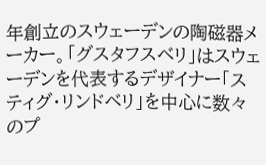年創立のスウェーデンの陶磁器メーカー。「グスタフスベリ」はスウェーデンを代表するデザイナー「スティグ・リンドベリ」を中心に数々のプ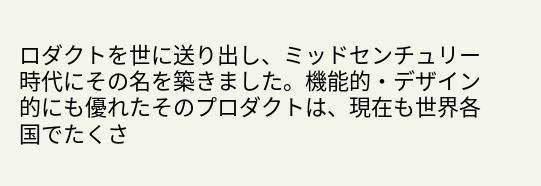ロダクトを世に送り出し、ミッドセンチュリー時代にその名を築きました。機能的・デザイン的にも優れたそのプロダクトは、現在も世界各国でたくさ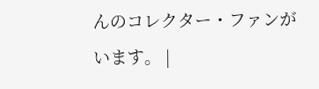んのコレクター・ファンがいます。 |